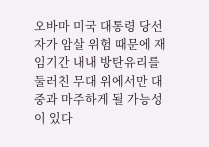오바마 미국 대통령 당선자가 암살 위험 때문에 재임기간 내내 방탄유리를 둘러친 무대 위에서만 대중과 마주하게 될 가능성이 있다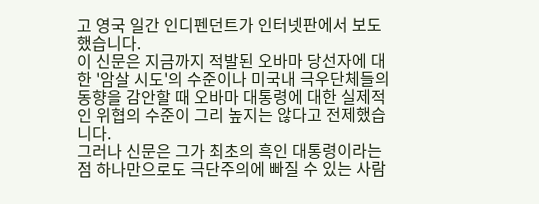고 영국 일간 인디펜던트가 인터넷판에서 보도했습니다.
이 신문은 지금까지 적발된 오바마 당선자에 대한 '암살 시도'의 수준이나 미국내 극우단체들의 동향을 감안할 때 오바마 대통령에 대한 실제적인 위협의 수준이 그리 높지는 않다고 전제했습니다.
그러나 신문은 그가 최초의 흑인 대통령이라는 점 하나만으로도 극단주의에 빠질 수 있는 사람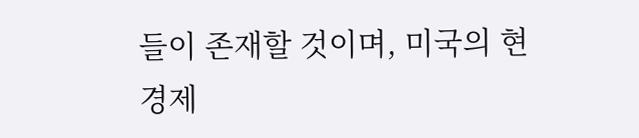들이 존재할 것이며, 미국의 현 경제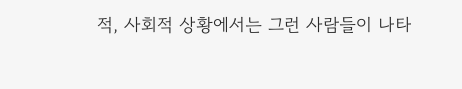적, 사회적 상황에서는 그런 사람들이 나타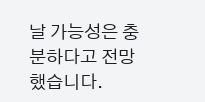날 가능성은 충분하다고 전망했습니다.